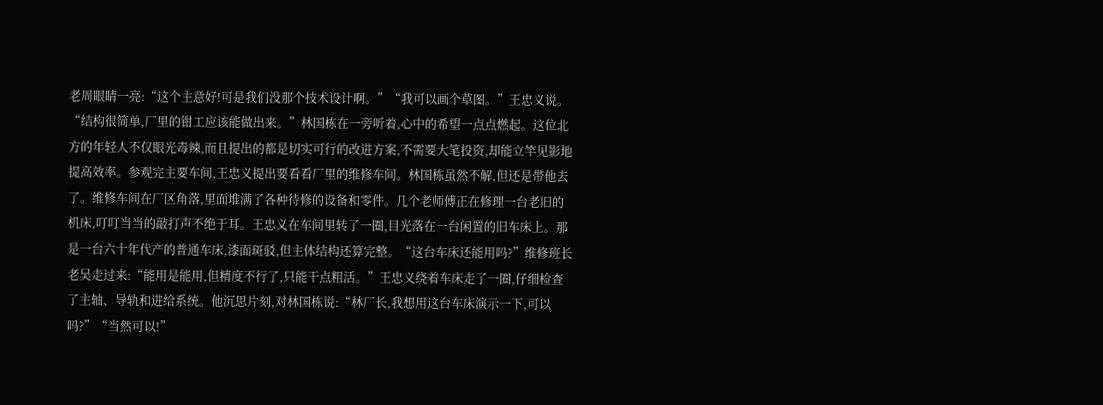老周眼睛一亮:“这个主意好!可是我们没那个技术设计啊。”“我可以画个草图。”王忠义说。“结构很简单,厂里的钳工应该能做出来。”林国栋在一旁听着,心中的希望一点点燃起。这位北方的年轻人不仅眼光毒辣,而且提出的都是切实可行的改进方案,不需要大笔投资,却能立竿见影地提高效率。参观完主要车间,王忠义提出要看看厂里的维修车间。林国栋虽然不解,但还是带他去了。维修车间在厂区角落,里面堆满了各种待修的设备和零件。几个老师傅正在修理一台老旧的机床,叮叮当当的敲打声不绝于耳。王忠义在车间里转了一圈,目光落在一台闲置的旧车床上。那是一台六十年代产的普通车床,漆面斑驳,但主体结构还算完整。“这台车床还能用吗?”维修班长老吴走过来:“能用是能用,但精度不行了,只能干点粗活。”王忠义绕着车床走了一圈,仔细检查了主轴、导轨和进给系统。他沉思片刻,对林国栋说:“林厂长,我想用这台车床演示一下,可以吗?”“当然可以!”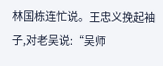林国栋连忙说。王忠义挽起袖子,对老吴说:“吴师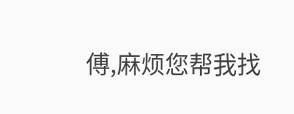傅,麻烦您帮我找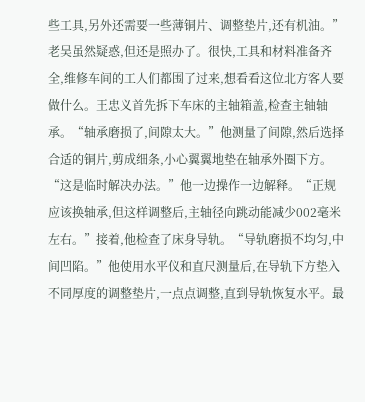些工具,另外还需要一些薄铜片、调整垫片,还有机油。”老吴虽然疑惑,但还是照办了。很快,工具和材料准备齐全,维修车间的工人们都围了过来,想看看这位北方客人要做什么。王忠义首先拆下车床的主轴箱盖,检查主轴轴承。“轴承磨损了,间隙太大。”他测量了间隙,然后选择合适的铜片,剪成细条,小心翼翼地垫在轴承外圈下方。“这是临时解决办法。”他一边操作一边解释。“正规应该换轴承,但这样调整后,主轴径向跳动能减少002毫米左右。”接着,他检查了床身导轨。“导轨磨损不均匀,中间凹陷。”他使用水平仪和直尺测量后,在导轨下方垫入不同厚度的调整垫片,一点点调整,直到导轨恢复水平。最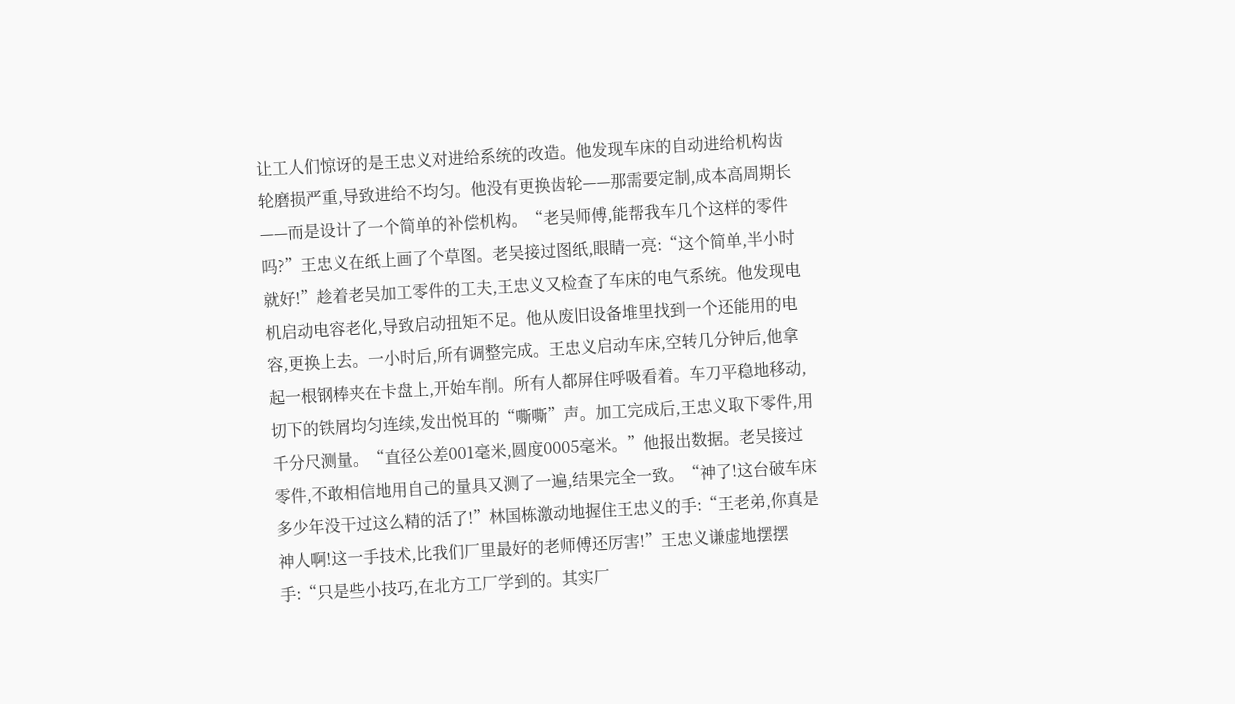让工人们惊讶的是王忠义对进给系统的改造。他发现车床的自动进给机构齿轮磨损严重,导致进给不均匀。他没有更换齿轮——那需要定制,成本高周期长——而是设计了一个简单的补偿机构。“老吴师傅,能帮我车几个这样的零件吗?”王忠义在纸上画了个草图。老吴接过图纸,眼睛一亮:“这个简单,半小时就好!”趁着老吴加工零件的工夫,王忠义又检查了车床的电气系统。他发现电机启动电容老化,导致启动扭矩不足。他从废旧设备堆里找到一个还能用的电容,更换上去。一小时后,所有调整完成。王忠义启动车床,空转几分钟后,他拿起一根钢棒夹在卡盘上,开始车削。所有人都屏住呼吸看着。车刀平稳地移动,切下的铁屑均匀连续,发出悦耳的“嘶嘶”声。加工完成后,王忠义取下零件,用千分尺测量。“直径公差001毫米,圆度0005毫米。”他报出数据。老吴接过零件,不敢相信地用自己的量具又测了一遍,结果完全一致。“神了!这台破车床多少年没干过这么精的活了!”林国栋激动地握住王忠义的手:“王老弟,你真是神人啊!这一手技术,比我们厂里最好的老师傅还厉害!”王忠义谦虚地摆摆手:“只是些小技巧,在北方工厂学到的。其实厂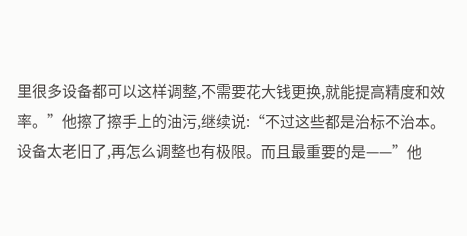里很多设备都可以这样调整,不需要花大钱更换,就能提高精度和效率。”他擦了擦手上的油污,继续说:“不过这些都是治标不治本。设备太老旧了,再怎么调整也有极限。而且最重要的是——”他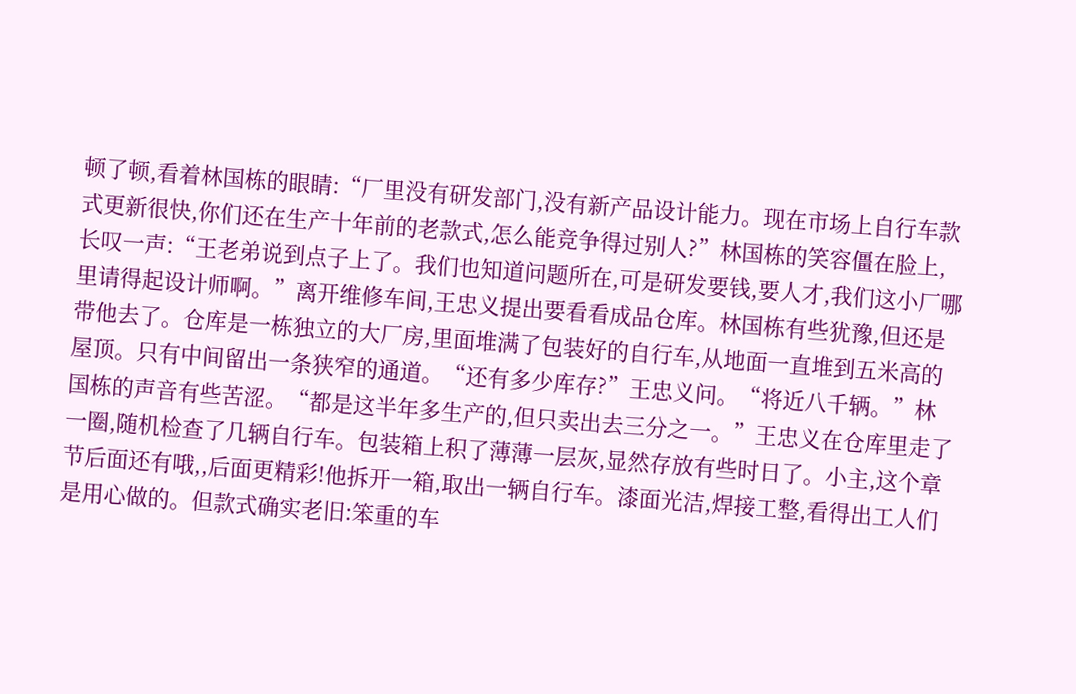顿了顿,看着林国栋的眼睛:“厂里没有研发部门,没有新产品设计能力。现在市场上自行车款式更新很快,你们还在生产十年前的老款式,怎么能竞争得过别人?”林国栋的笑容僵在脸上,长叹一声:“王老弟说到点子上了。我们也知道问题所在,可是研发要钱,要人才,我们这小厂哪里请得起设计师啊。”离开维修车间,王忠义提出要看看成品仓库。林国栋有些犹豫,但还是带他去了。仓库是一栋独立的大厂房,里面堆满了包装好的自行车,从地面一直堆到五米高的屋顶。只有中间留出一条狭窄的通道。“还有多少库存?”王忠义问。“将近八千辆。”林国栋的声音有些苦涩。“都是这半年多生产的,但只卖出去三分之一。”王忠义在仓库里走了一圈,随机检查了几辆自行车。包装箱上积了薄薄一层灰,显然存放有些时日了。小主,这个章节后面还有哦,,后面更精彩!他拆开一箱,取出一辆自行车。漆面光洁,焊接工整,看得出工人们是用心做的。但款式确实老旧:笨重的车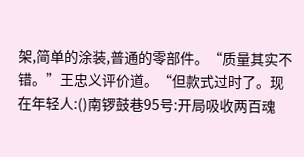架,简单的涂装,普通的零部件。“质量其实不错。”王忠义评价道。“但款式过时了。现在年轻人:()南锣鼓巷95号:开局吸收两百魂